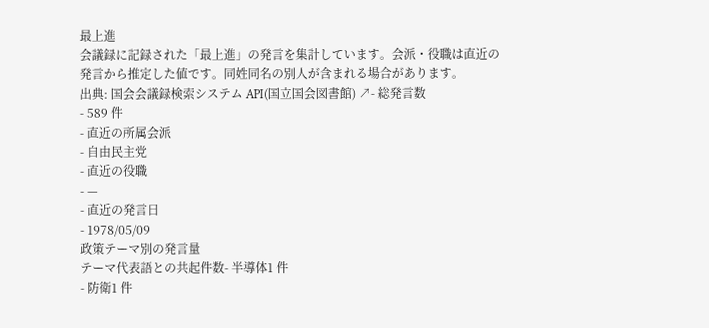最上進
会議録に記録された「最上進」の発言を集計しています。会派・役職は直近の発言から推定した値です。同姓同名の別人が含まれる場合があります。
出典: 国会会議録検索システム API(国立国会図書館) ↗- 総発言数
- 589 件
- 直近の所属会派
- 自由民主党
- 直近の役職
- —
- 直近の発言日
- 1978/05/09
政策テーマ別の発言量
テーマ代表語との共起件数- 半導体1 件
- 防衛1 件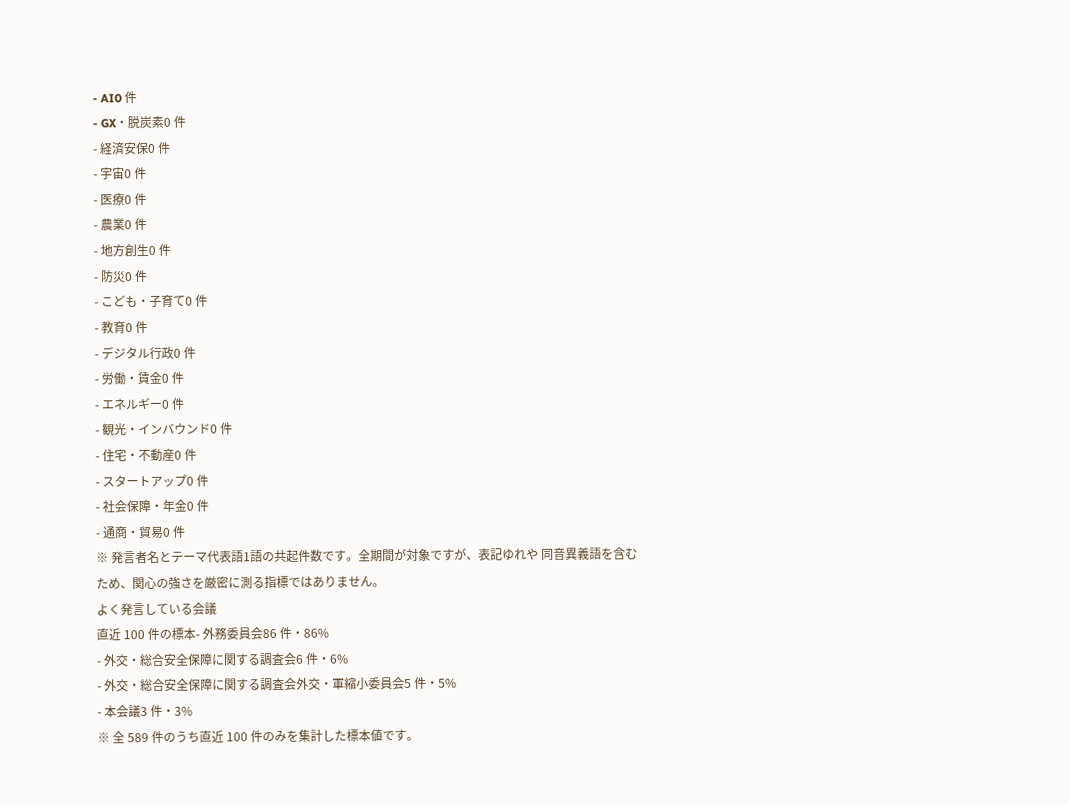- AI0 件
- GX・脱炭素0 件
- 経済安保0 件
- 宇宙0 件
- 医療0 件
- 農業0 件
- 地方創生0 件
- 防災0 件
- こども・子育て0 件
- 教育0 件
- デジタル行政0 件
- 労働・賃金0 件
- エネルギー0 件
- 観光・インバウンド0 件
- 住宅・不動産0 件
- スタートアップ0 件
- 社会保障・年金0 件
- 通商・貿易0 件
※ 発言者名とテーマ代表語1語の共起件数です。全期間が対象ですが、表記ゆれや 同音異義語を含むため、関心の強さを厳密に測る指標ではありません。
よく発言している会議
直近 100 件の標本- 外務委員会86 件・86%
- 外交・総合安全保障に関する調査会6 件・6%
- 外交・総合安全保障に関する調査会外交・軍縮小委員会5 件・5%
- 本会議3 件・3%
※ 全 589 件のうち直近 100 件のみを集計した標本値です。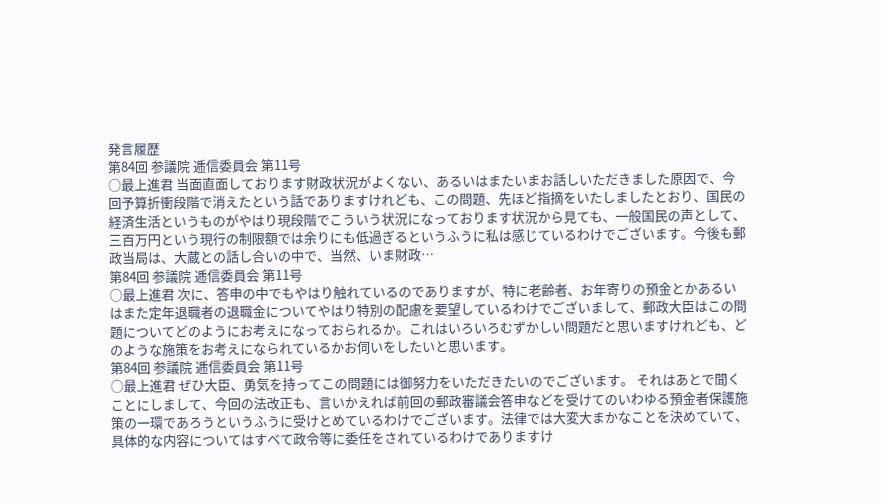発言履歴
第84回 参議院 逓信委員会 第11号
○最上進君 当面直面しております財政状況がよくない、あるいはまたいまお話しいただきました原因で、今回予算折衝段階で消えたという話でありますけれども、この問題、先ほど指摘をいたしましたとおり、国民の経済生活というものがやはり現段階でこういう状況になっております状況から見ても、一般国民の声として、三百万円という現行の制限額では余りにも低過ぎるというふうに私は感じているわけでございます。今後も郵政当局は、大蔵との話し合いの中で、当然、いま財政…
第84回 参議院 逓信委員会 第11号
○最上進君 次に、答申の中でもやはり触れているのでありますが、特に老齢者、お年寄りの預金とかあるいはまた定年退職者の退職金についてやはり特別の配慮を要望しているわけでございまして、郵政大臣はこの問題についてどのようにお考えになっておられるか。これはいろいろむずかしい問題だと思いますけれども、どのような施策をお考えになられているかお伺いをしたいと思います。
第84回 参議院 逓信委員会 第11号
○最上進君 ぜひ大臣、勇気を持ってこの問題には御努力をいただきたいのでございます。 それはあとで聞くことにしまして、今回の法改正も、言いかえれば前回の郵政審議会答申などを受けてのいわゆる預金者保護施策の一環であろうというふうに受けとめているわけでございます。法律では大変大まかなことを決めていて、具体的な内容についてはすべて政令等に委任をされているわけでありますけ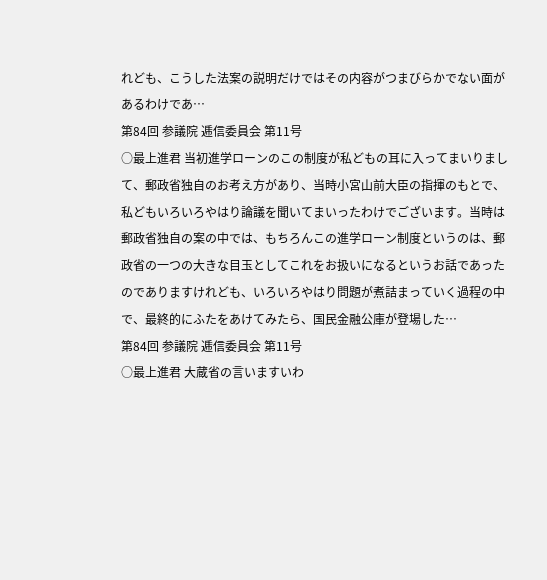れども、こうした法案の説明だけではその内容がつまびらかでない面があるわけであ…
第84回 参議院 逓信委員会 第11号
○最上進君 当初進学ローンのこの制度が私どもの耳に入ってまいりまして、郵政省独自のお考え方があり、当時小宮山前大臣の指揮のもとで、私どもいろいろやはり論議を聞いてまいったわけでございます。当時は郵政省独自の案の中では、もちろんこの進学ローン制度というのは、郵政省の一つの大きな目玉としてこれをお扱いになるというお話であったのでありますけれども、いろいろやはり問題が煮詰まっていく過程の中で、最終的にふたをあけてみたら、国民金融公庫が登場した…
第84回 参議院 逓信委員会 第11号
○最上進君 大蔵省の言いますいわ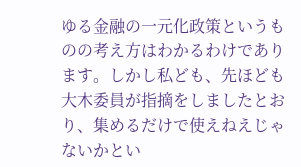ゆる金融の一元化政策というものの考え方はわかるわけであります。しかし私ども、先ほども大木委員が指摘をしましたとおり、集めるだけで使えねえじゃないかとい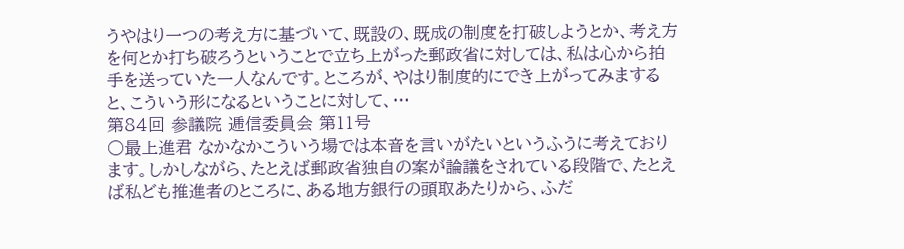うやはり一つの考え方に基づいて、既設の、既成の制度を打破しようとか、考え方を何とか打ち破ろうということで立ち上がった郵政省に対しては、私は心から拍手を送っていた一人なんです。ところが、やはり制度的にでき上がってみますると、こういう形になるということに対して、…
第84回 参議院 逓信委員会 第11号
○最上進君 なかなかこういう場では本音を言いがたいというふうに考えております。しかしながら、たとえば郵政省独自の案が論議をされている段階で、たとえば私ども推進者のところに、ある地方銀行の頭取あたりから、ふだ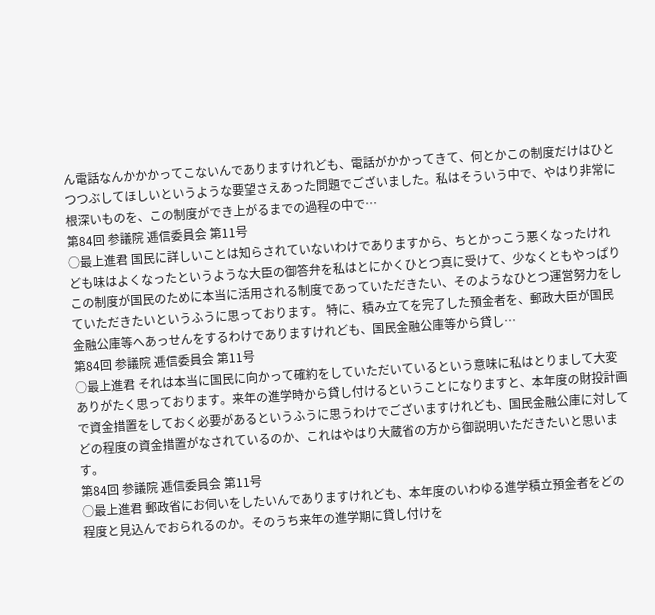ん電話なんかかかってこないんでありますけれども、電話がかかってきて、何とかこの制度だけはひとつつぶしてほしいというような要望さえあった問題でございました。私はそういう中で、やはり非常に根深いものを、この制度ができ上がるまでの過程の中で…
第84回 参議院 逓信委員会 第11号
○最上進君 国民に詳しいことは知らされていないわけでありますから、ちとかっこう悪くなったけれども味はよくなったというような大臣の御答弁を私はとにかくひとつ真に受けて、少なくともやっぱりこの制度が国民のために本当に活用される制度であっていただきたい、そのようなひとつ運営努力をしていただきたいというふうに思っております。 特に、積み立てを完了した預金者を、郵政大臣が国民金融公庫等へあっせんをするわけでありますけれども、国民金融公庫等から貸し…
第84回 参議院 逓信委員会 第11号
○最上進君 それは本当に国民に向かって確約をしていただいているという意味に私はとりまして大変ありがたく思っております。来年の進学時から貸し付けるということになりますと、本年度の財投計画で資金措置をしておく必要があるというふうに思うわけでございますけれども、国民金融公庫に対してどの程度の資金措置がなされているのか、これはやはり大蔵省の方から御説明いただきたいと思います。
第84回 参議院 逓信委員会 第11号
○最上進君 郵政省にお伺いをしたいんでありますけれども、本年度のいわゆる進学積立預金者をどの程度と見込んでおられるのか。そのうち来年の進学期に貸し付けを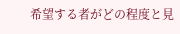希望する者がどの程度と見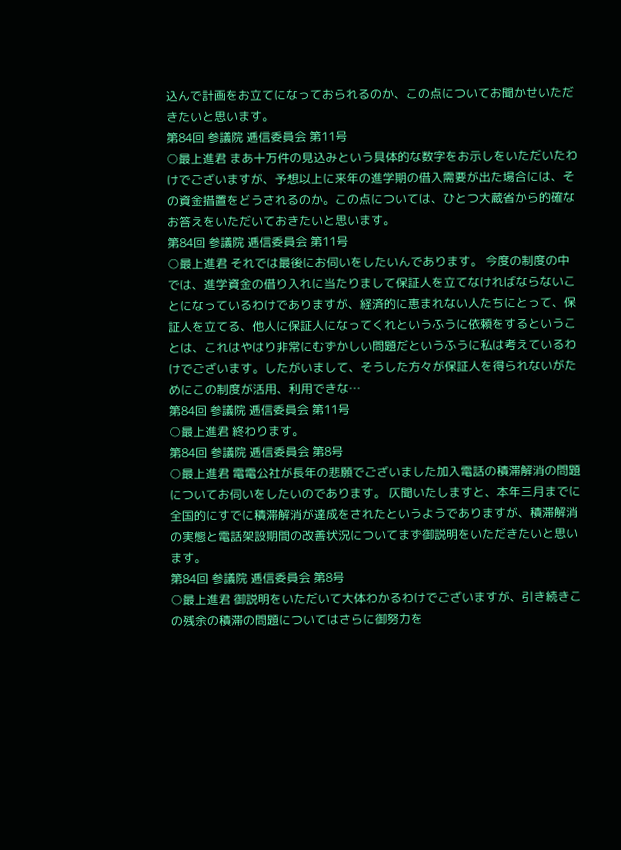込んで計画をお立てになっておられるのか、この点についてお聞かせいただきたいと思います。
第84回 参議院 逓信委員会 第11号
○最上進君 まあ十万件の見込みという具体的な数字をお示しをいただいたわけでございますが、予想以上に来年の進学期の借入需要が出た場合には、その資金措置をどうされるのか。この点については、ひとつ大蔵省から的確なお答えをいただいておきたいと思います。
第84回 参議院 逓信委員会 第11号
○最上進君 それでは最後にお伺いをしたいんであります。 今度の制度の中では、進学資金の借り入れに当たりまして保証人を立てなければならないことになっているわけでありますが、経済的に恵まれない人たちにとって、保証人を立てる、他人に保証人になってくれというふうに依頼をするということは、これはやはり非常にむずかしい問題だというふうに私は考えているわけでございます。したがいまして、そうした方々が保証人を得られないがためにこの制度が活用、利用できな…
第84回 参議院 逓信委員会 第11号
○最上進君 終わります。
第84回 参議院 逓信委員会 第8号
○最上進君 電電公社が長年の悲願でございました加入電話の積滞解消の問題についてお伺いをしたいのであります。 仄聞いたしますと、本年三月までに全国的にすでに積滞解消が達成をされたというようでありますが、積滞解消の実態と電話架設期間の改善状況についてまず御説明をいただきたいと思います。
第84回 参議院 逓信委員会 第8号
○最上進君 御説明をいただいて大体わかるわけでございますが、引き続きこの残余の積滞の問題についてはさらに御努力を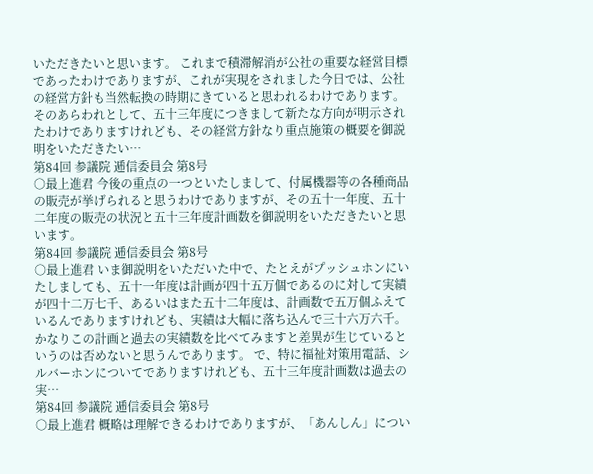いただきたいと思います。 これまで積滞解消が公社の重要な経営目標であったわけでありますが、これが実現をされました今日では、公社の経営方針も当然転換の時期にきていると思われるわけであります。そのあらわれとして、五十三年度につきまして新たな方向が明示されたわけでありますけれども、その経営方針なり重点施策の概要を御説明をいただきたい…
第84回 参議院 逓信委員会 第8号
○最上進君 今後の重点の一つといたしまして、付属機器等の各種商品の販売が挙げられると思うわけでありますが、その五十一年度、五十二年度の販売の状況と五十三年度計画数を御説明をいただきたいと思います。
第84回 参議院 逓信委員会 第8号
○最上進君 いま御説明をいただいた中で、たとえがプッシュホンにいたしましても、五十一年度は計画が四十五万個であるのに対して実績が四十二万七千、あるいはまた五十二年度は、計画数で五万個ふえているんでありますけれども、実績は大幅に落ち込んで三十六万六千。かなりこの計画と過去の実績数を比べてみますと差異が生じているというのは否めないと思うんであります。 で、特に福祉対策用電話、シルバーホンについてでありますけれども、五十三年度計画数は過去の実…
第84回 参議院 逓信委員会 第8号
○最上進君 概略は理解できるわけでありますが、「あんしん」につい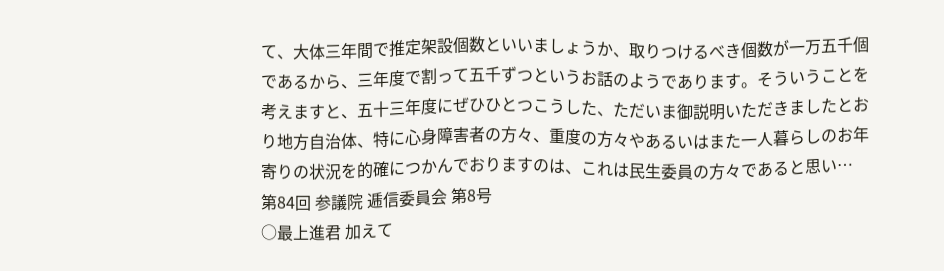て、大体三年間で推定架設個数といいましょうか、取りつけるべき個数が一万五千個であるから、三年度で割って五千ずつというお話のようであります。そういうことを考えますと、五十三年度にぜひひとつこうした、ただいま御説明いただきましたとおり地方自治体、特に心身障害者の方々、重度の方々やあるいはまた一人暮らしのお年寄りの状況を的確につかんでおりますのは、これは民生委員の方々であると思い…
第84回 参議院 逓信委員会 第8号
○最上進君 加えて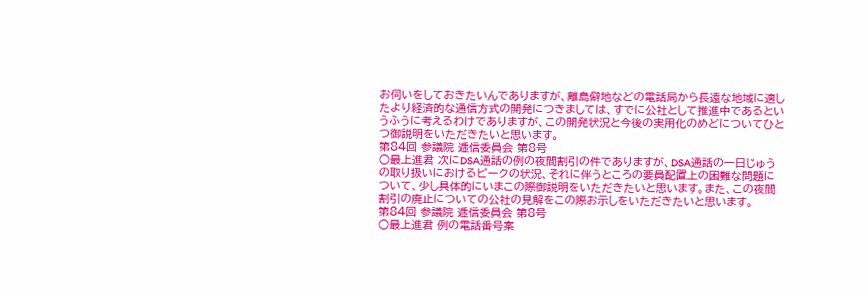お伺いをしておきたいんでありますが、離島僻地などの電話局から長遠な地域に適したより経済的な通信方式の開発につきましては、すでに公社として推進中であるというふうに考えるわけでありますが、この開発状況と今後の実用化のめどについてひとつ御説明をいただきたいと思います。
第84回 参議院 逓信委員会 第8号
○最上進君 次にDSA通話の例の夜間割引の件でありますが、DSA通話の一日じゅうの取り扱いにおけるピークの状況、それに伴うところの要員配置上の困難な問題について、少し具体的にいまこの際御説明をいただきたいと思います。また、この夜間割引の廃止についての公社の見解をこの際お示しをいただきたいと思います。
第84回 参議院 逓信委員会 第8号
○最上進君 例の電話番号案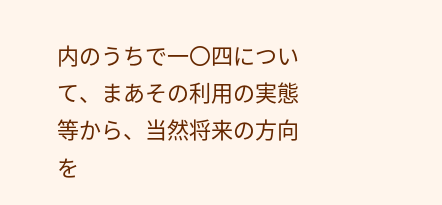内のうちで一〇四について、まあその利用の実態等から、当然将来の方向を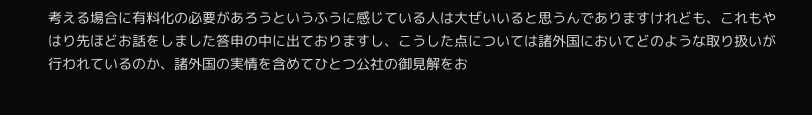考える場合に有料化の必要があろうというふうに感じている人は大ぜいいると思うんでありますけれども、これもやはり先ほどお話をしました答申の中に出ておりますし、こうした点については諸外国においてどのような取り扱いが行われているのか、諸外国の実情を含めてひとつ公社の御見解をお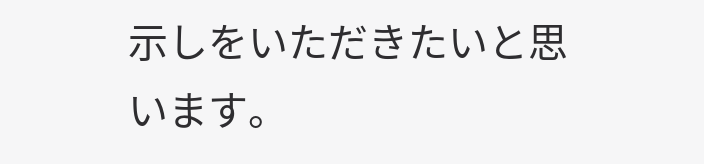示しをいただきたいと思います。